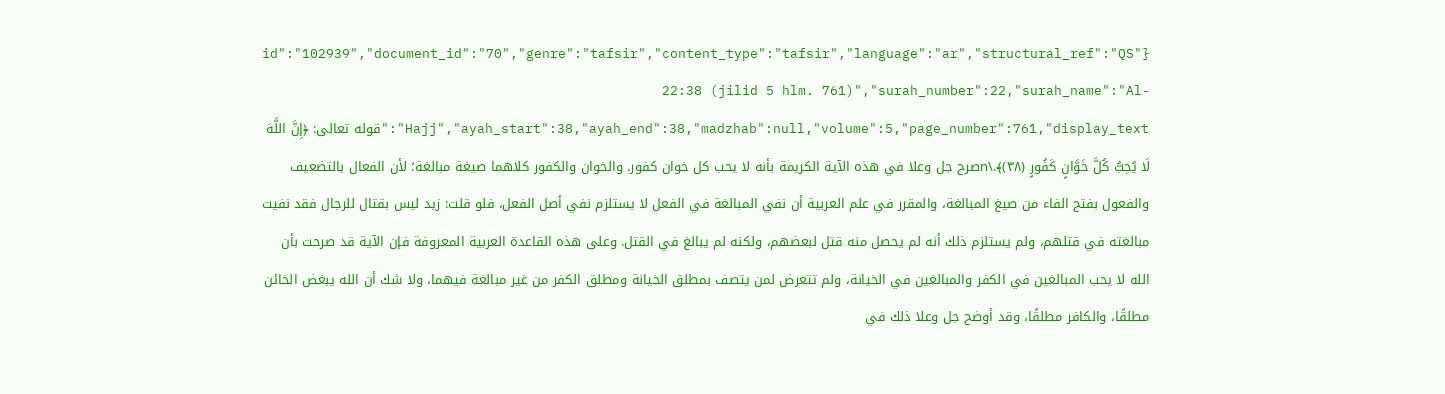{"id":"102939","document_id":"70","genre":"tafsir","content_type":"tafsir","language":"ar","structural_ref":"QS 22:38 (jilid 5 hlm. 761)","surah_number":22,"surah_name":"Al-Hajj","ayah_start":38,"ayah_end":38,"madzhab":null,"volume":5,"page_number":761,"display_text":"قوله تعالى: ﴿إِنَّ اللَّهَ لَا يُحِبُّ كُلَّ خَوَّانٍ كَفُورٍ (٣٨)﴾.\nصرح جل وعلا في هذه الآية الكريمة بأنه لا يحب كل خوان كفور. والخوان والكفور كلاهما صيغة مبالغة؛ لأن الفعال بالتضعيف والفعول بفتح الفاء من صيغ المبالغة، والمقرر في علم العربية أن نفي المبالغة في الفعل لا يستلزم نفي أصل الفعل، فلو قلت: زيد ليس بقتال للرجال فقد نفيت مبالغته في قتلهم، ولم يستلزم ذلك أنه لم يحصل منه قتل لبعضهم، ولكنه لم يبالغ في القتل. وعلى هذه القاعدة العربية المعروفة فإن الآية قد صرحت بأن الله لا يحب المبالغين في الكفر والمبالغين في الخيانة، ولم تتعرض لمن يتصف بمطلق الخيانة ومطلق الكفر من غير مبالغة فيهما، ولا شك أن الله يبغض الخائن مطلقًا، والكافر مطلقًا، وقد أوضح جل وعلا ذلك في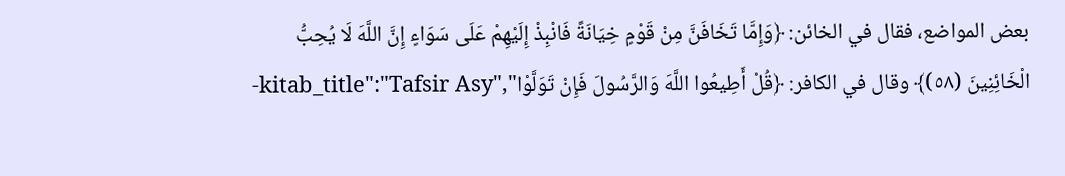بعض المواضع، فقال في الخائن: ﴿وَإِمَّا تَخَافَنَّ مِنْ قَوْمٍ خِيَانَةً فَانْبِذْ إِلَيْهِمْ عَلَى سَوَاءٍ إِنَّ اللَّهَ لَا يُحِبُّ الْخَائِنِينَ (٥٨)﴾ وقال في الكافر: ﴿قُلْ أَطِيعُوا اللَّهَ وَالرَّسُولَ فَإِنْ تَوَلَّوْا","kitab_title":"Tafsir Asy-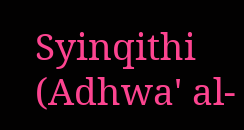Syinqithi (Adhwa' al-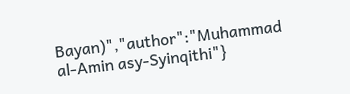Bayan)","author":"Muhammad al-Amin asy-Syinqithi"}